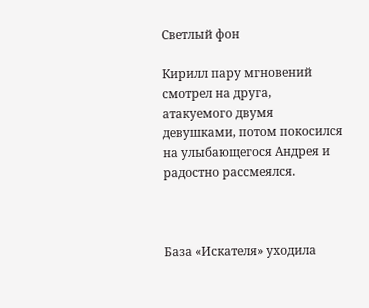Светлый фон

Кирилл пару мгновений смотрел на друга, атакуемого двумя девушками, потом покосился на улыбающегося Андрея и радостно рассмеялся.



База «Искателя» уходила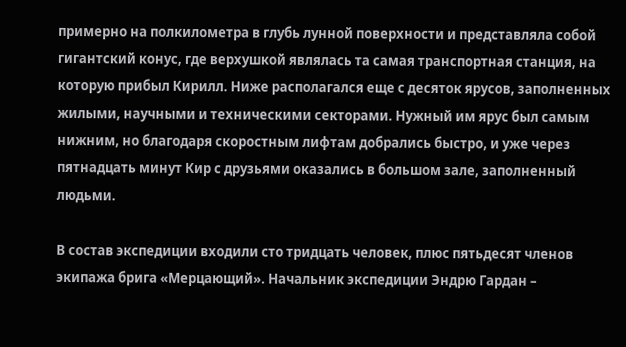примерно на полкилометра в глубь лунной поверхности и представляла собой гигантский конус, где верхушкой являлась та самая транспортная станция, на которую прибыл Кирилл. Ниже располагался еще с десяток ярусов, заполненных жилыми, научными и техническими секторами. Нужный им ярус был самым нижним, но благодаря скоростным лифтам добрались быстро, и уже через пятнадцать минут Кир с друзьями оказались в большом зале, заполненный людьми.

В состав экспедиции входили сто тридцать человек, плюс пятьдесят членов экипажа брига «Мерцающий». Начальник экспедиции Эндрю Гардан –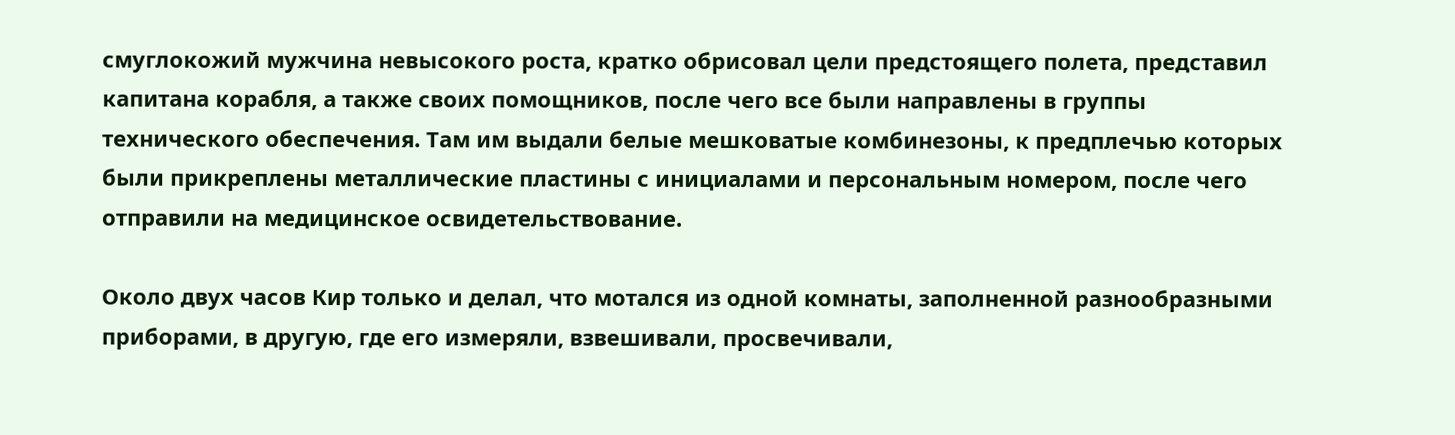смуглокожий мужчина невысокого роста, кратко обрисовал цели предстоящего полета, представил капитана корабля, а также своих помощников, после чего все были направлены в группы технического обеспечения. Там им выдали белые мешковатые комбинезоны, к предплечью которых были прикреплены металлические пластины с инициалами и персональным номером, после чего отправили на медицинское освидетельствование.

Около двух часов Кир только и делал, что мотался из одной комнаты, заполненной разнообразными приборами, в другую, где его измеряли, взвешивали, просвечивали,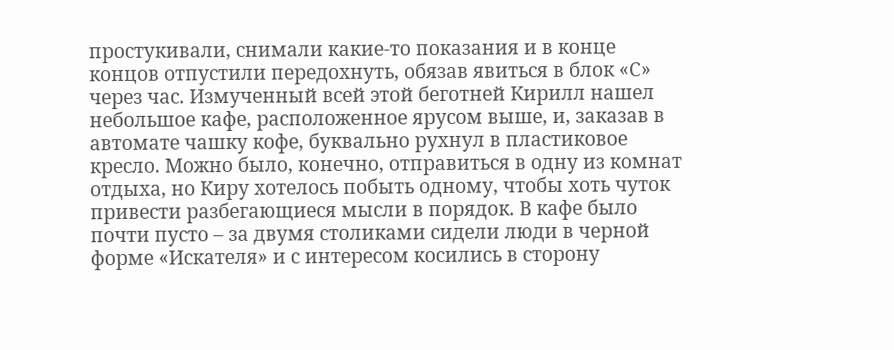простукивали, снимали какие-то показания и в конце концов отпустили передохнуть, обязав явиться в блок «С» через час. Измученный всей этой беготней Кирилл нашел небольшое кафе, расположенное ярусом выше, и, заказав в автомате чашку кофе, буквально рухнул в пластиковое кресло. Можно было, конечно, отправиться в одну из комнат отдыха, но Киру хотелось побыть одному, чтобы хоть чуток привести разбегающиеся мысли в порядок. В кафе было почти пусто – за двумя столиками сидели люди в черной форме «Искателя» и с интересом косились в сторону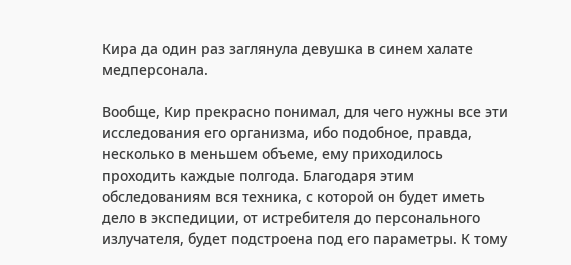Кира да один раз заглянула девушка в синем халате медперсонала.

Вообще, Кир прекрасно понимал, для чего нужны все эти исследования его организма, ибо подобное, правда, несколько в меньшем объеме, ему приходилось проходить каждые полгода. Благодаря этим обследованиям вся техника, с которой он будет иметь дело в экспедиции, от истребителя до персонального излучателя, будет подстроена под его параметры. К тому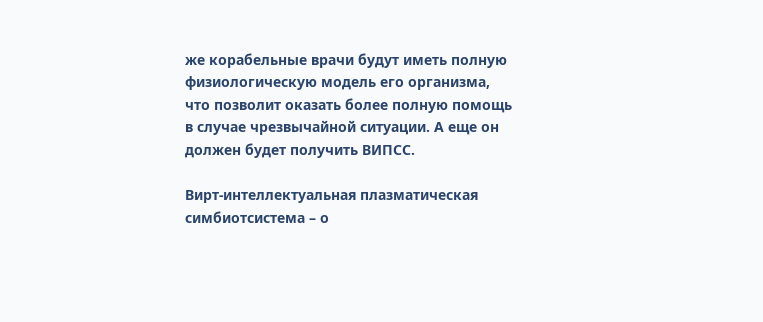же корабельные врачи будут иметь полную физиологическую модель его организма, что позволит оказать более полную помощь в случае чрезвычайной ситуации. А еще он должен будет получить ВИПСС.

Вирт-интеллектуальная плазматическая симбиотсистема – о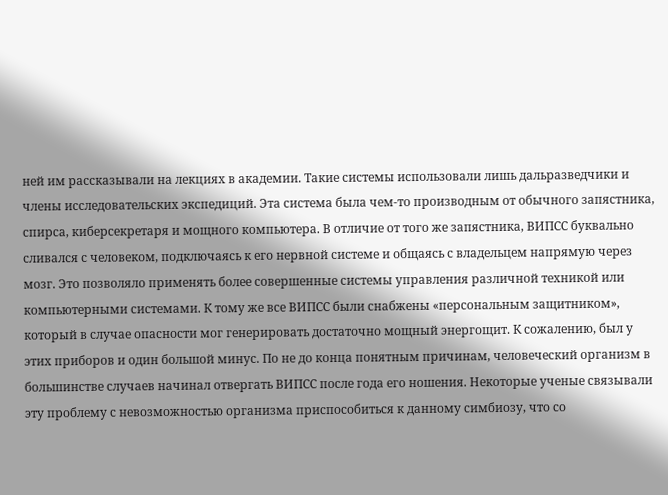ней им рассказывали на лекциях в академии. Такие системы использовали лишь дальразведчики и члены исследовательских экспедиций. Эта система была чем-то производным от обычного запястника, спирса, киберсекретаря и мощного компьютера. В отличие от того же запястника, ВИПСС буквально сливался с человеком, подключаясь к его нервной системе и общаясь с владельцем напрямую через мозг. Это позволяло применять более совершенные системы управления различной техникой или компьютерными системами. К тому же все ВИПСС были снабжены «персональным защитником», который в случае опасности мог генерировать достаточно мощный энергощит. К сожалению, был у этих приборов и один большой минус. По не до конца понятным причинам, человеческий организм в большинстве случаев начинал отвергать ВИПСС после года его ношения. Некоторые ученые связывали эту проблему с невозможностью организма приспособиться к данному симбиозу, что со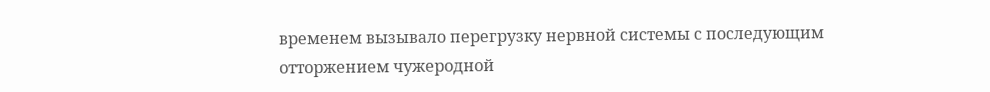временем вызывало перегрузку нервной системы с последующим отторжением чужеродной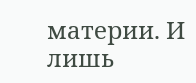материи. И лишь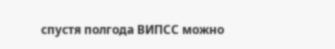спустя полгода ВИПСС можно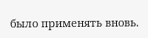было применять вновь.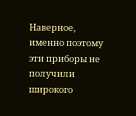Наверное, именно поэтому эти приборы не получили широкого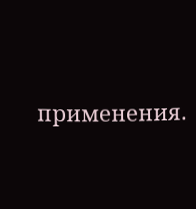применения.